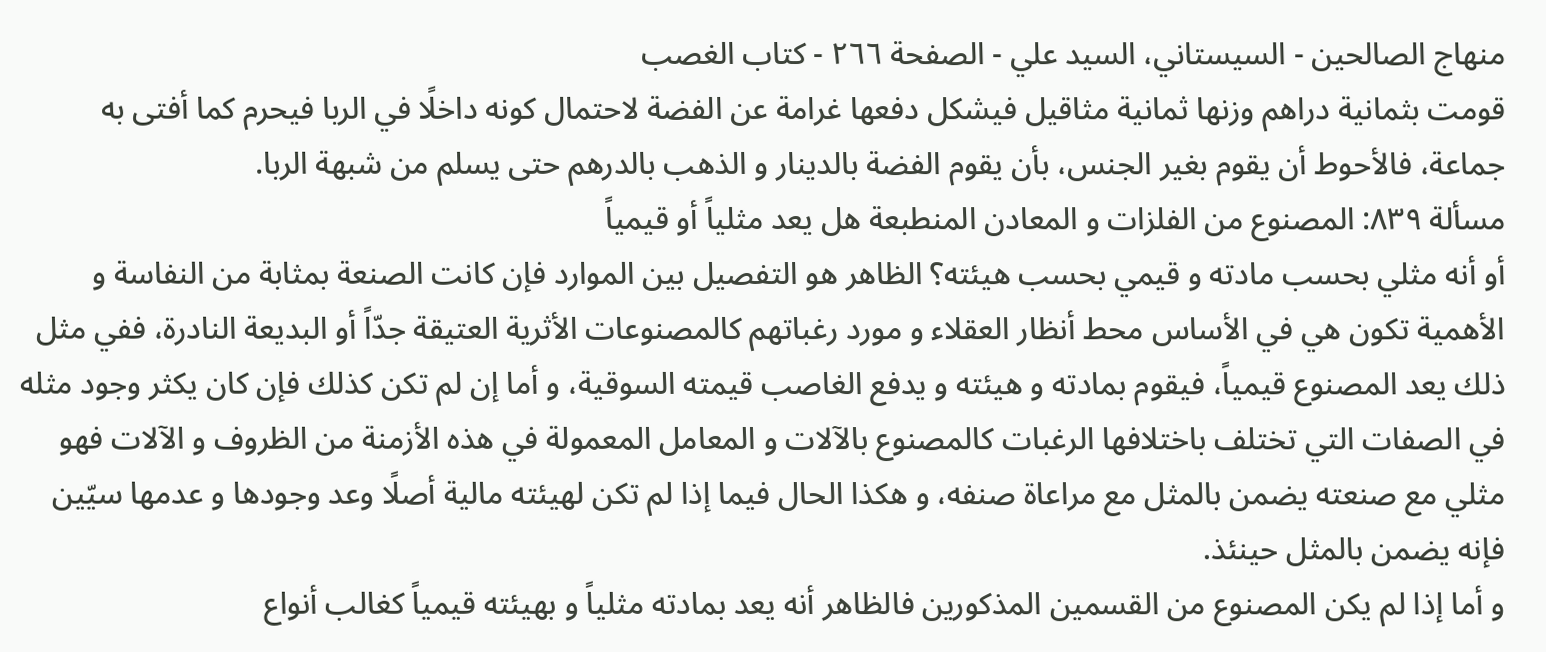منهاج الصالحين - السيستاني، السيد علي - الصفحة ٢٦٦ - كتاب الغصب
قومت بثمانية دراهم وزنها ثمانية مثاقيل فيشكل دفعها غرامة عن الفضة لاحتمال كونه داخلًا في الربا فيحرم كما أفتى به جماعة، فالأحوط أن يقوم بغير الجنس، بأن يقوم الفضة بالدينار و الذهب بالدرهم حتى يسلم من شبهة الربا.
مسألة ٨٣٩: المصنوع من الفلزات و المعادن المنطبعة هل يعد مثلياً أو قيمياً
أو أنه مثلي بحسب مادته و قيمي بحسب هيئته؟ الظاهر هو التفصيل بين الموارد فإن كانت الصنعة بمثابة من النفاسة و الأهمية تكون هي في الأساس محط أنظار العقلاء و مورد رغباتهم كالمصنوعات الأثرية العتيقة جدّاً أو البديعة النادرة، ففي مثل ذلك يعد المصنوع قيمياً، فيقوم بمادته و هيئته و يدفع الغاصب قيمته السوقية، و أما إن لم تكن كذلك فإن كان يكثر وجود مثله في الصفات التي تختلف باختلافها الرغبات كالمصنوع بالآلات و المعامل المعمولة في هذه الأزمنة من الظروف و الآلات فهو مثلي مع صنعته يضمن بالمثل مع مراعاة صنفه، و هكذا الحال فيما إذا لم تكن لهيئته مالية أصلًا وعد وجودها و عدمها سيّين فإنه يضمن بالمثل حينئذ.
و أما إذا لم يكن المصنوع من القسمين المذكورين فالظاهر أنه يعد بمادته مثلياً و بهيئته قيمياً كغالب أنواع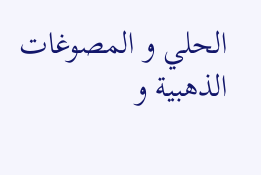الحلي و المصوغات الذهبية و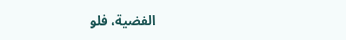الفضية، فلو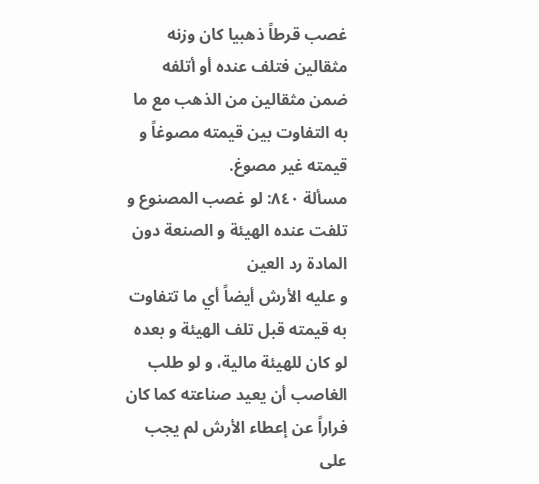غصب قرطاً ذهبيا كان وزنه مثقالين فتلف عنده أو أتلفه ضمن مثقالين من الذهب مع ما به التفاوت بين قيمته مصوغاً و قيمته غير مصوغ.
مسألة ٨٤٠: لو غصب المصنوع و تلفت عنده الهيئة و الصنعة دون المادة رد العين
و عليه الأرش أيضاً أي ما تتفاوت به قيمته قبل تلف الهيئة و بعده لو كان للهيئة مالية، و لو طلب الغاصب أن يعيد صناعته كما كان فراراً عن إعطاء الأرش لم يجب على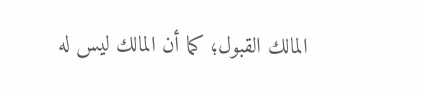المالك القبول؛ كما أن المالك ليس له